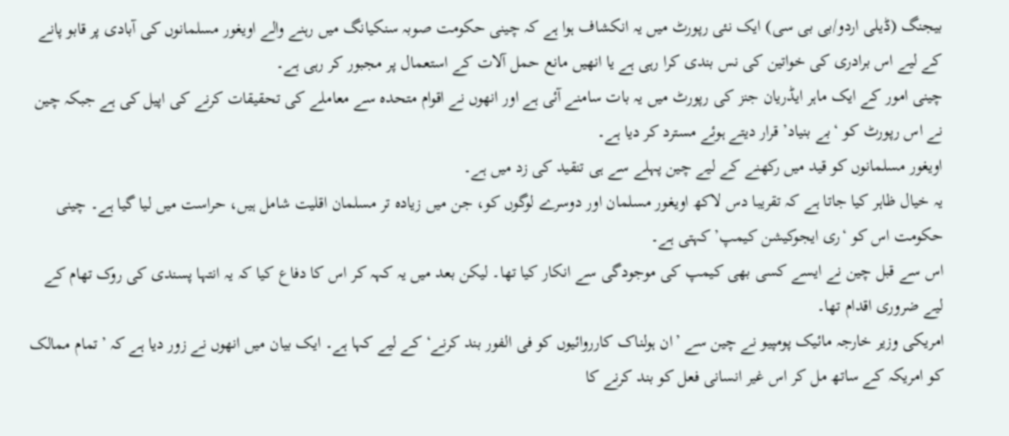بیجنگ (ڈیلی اردو/بی بی سی) ایک نئی رپورٹ میں یہ انکشاف ہوا ہے کہ چینی حکومت صوبہ سنکیانگ میں رہنے والے اویغور مسلمانوں کی آبادی پر قابو پانے کے لیے اس برادری کی خواتین کی نس بندی کرا رہی ہے یا انھیں مانع حمل آلات کے استعمال پر مجبور کر رہی ہے۔
چینی امور کے ایک ماہر ایڈریان جنز کی رپورٹ میں یہ بات سامنے آئی ہے اور انھوں نے اقوام متحدہ سے معاملے کی تحقیقات کرنے کی اپیل کی ہے جبکہ چین نے اس رپورٹ کو ‘بے بنیاد’ قرار دیتے ہوئے مسترد کر دیا ہے۔
اویغور مسلمانوں کو قید میں رکھنے کے لیے چین پہلے سے ہی تنقید کی زد میں ہے۔
یہ خیال ظاہر کیا جاتا ہے کہ تقریبا دس لاکھ اویغور مسلمان اور دوسرے لوگوں کو، جن میں زیادہ تر مسلمان اقلیت شامل ہیں، حراست میں لیا گیا ہے۔ چینی حکومت اس کو ‘ری ایجوکیشن کیمپ’ کہتی ہے۔
اس سے قبل چین نے ایسے کسی بھی کیمپ کی موجودگی سے انکار کیا تھا۔ لیکن بعد میں یہ کہہ کر اس کا دفاع کیا کہ یہ انتہا پسندی کی روک تھام کے لیے ضروری اقدام تھا۔
امریکی وزیر خارجہ مائیک پومپیو نے چین سے ’ان ہولناک کارروائیوں کو فی الفور بند کرنے‘ کے لیے کہا ہے۔ ایک بیان میں انھوں نے زور دیا ہے کہ ’تمام ممالک کو امریکہ کے ساتھ مل کر اس غیر انسانی فعل کو بند کرنے کا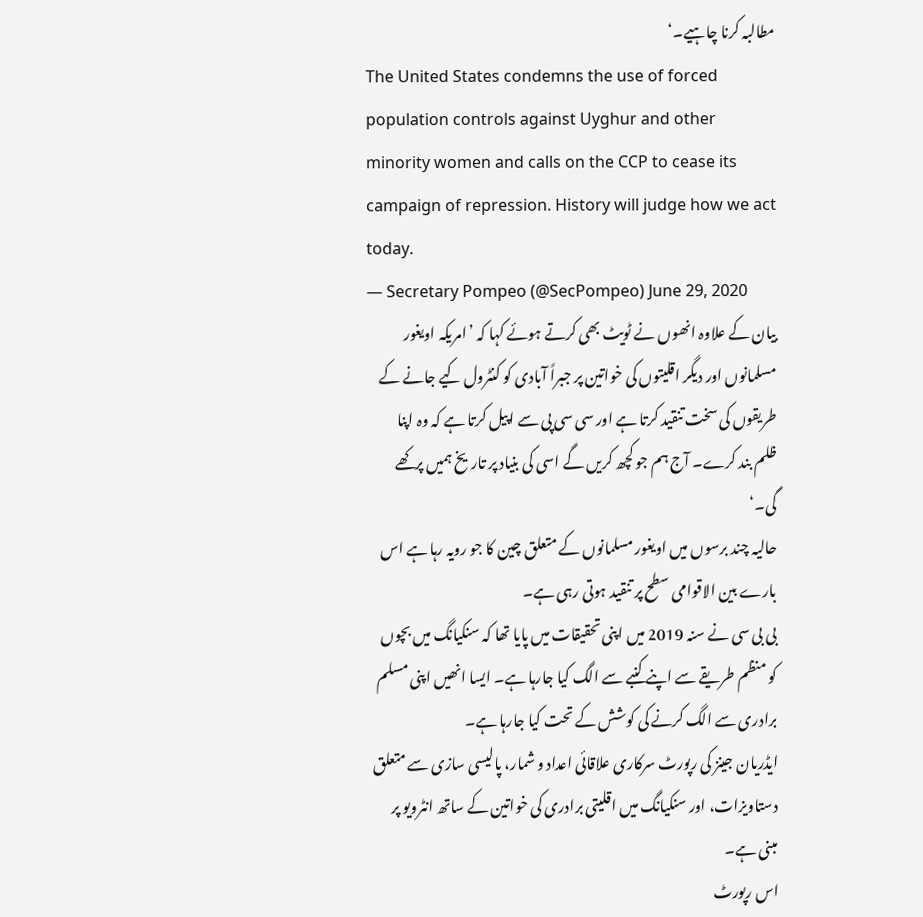مطالبہ کرنا چاہیے۔‘
The United States condemns the use of forced population controls against Uyghur and other minority women and calls on the CCP to cease its campaign of repression. History will judge how we act today.
— Secretary Pompeo (@SecPompeo) June 29, 2020
بیان کے علاوہ انھوں نے ٹویٹ بھی کرتے ہوئے کہا کہ ’امریکہ اویغور مسلمانوں اور دیگر اقلیتوں کی خواتین پر جبراً آبادی کو کنٹرول کیے جانے کے طریقوں کی سخت تنقید کرتا ہے اور سی سی پی سے اپیل کرتا ہے کہ وہ اپنا ظلم بند کرے۔ آج ہم جو کچھ کریں گے اسی کی بنیاد پر تاریخ ہمیں پرکھے گی۔‘
حالیہ چند برسوں میں اویغور مسلمانوں کے متعلق چین کا جو رویہ رہا ہے اس بارے بین الاقوامی سطح پر تنقید ہوتی رہی ہے۔
بی بی سی نے سنہ 2019 میں اپنی تحقیقات میں پایا تھا کہ سنکیانگ میں بچوں کو منظم طریقے سے اپنے کنبے سے الگ کیا جارہا ہے۔ ایسا انھیں اپنی مسلم برادری سے الگ کرنے کی کوشش کے تحت کیا جارہا ہے۔
ایڈریان جینز کی رپورٹ سرکاری علاقائی اعداد و شمار، پالیسی سازی سے متعلق دستاویزات، اور سنکیانگ میں اقلیتی برادری کی خواتین کے ساتھ انٹرویو پر مبنی ہے۔
اس رپورٹ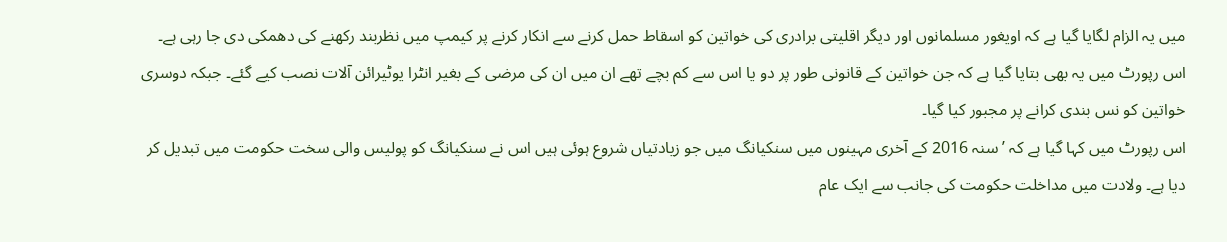میں یہ الزام لگایا گیا ہے کہ اویغور مسلمانوں اور دیگر اقلیتی برادری کی خواتین کو اسقاط حمل کرنے سے انکار کرنے پر کیمپ میں نظربند رکھنے کی دھمکی دی جا رہی ہے۔
اس رپورٹ میں یہ بھی بتایا گیا ہے کہ جن خواتین کے قانونی طور پر دو یا اس سے کم بچے تھے ان میں ان کی مرضی کے بغیر انٹرا یوٹیرائن آلات نصب کیے گئے۔ جبکہ دوسری خواتین کو نس بندی کرانے پر مجبور کیا گیا۔
اس رپورٹ میں کہا گیا ہے کہ ’سنہ 2016 کے آخری مہینوں میں سنکیانگ میں جو زیادتیاں شروع ہوئی ہیں اس نے سنکیانگ کو پولیس والی سخت حکومت میں تبدیل کر دیا ہے۔ ولادت میں مداخلت حکومت کی جانب سے ایک عام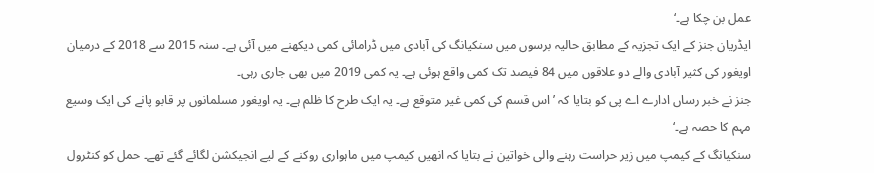عمل بن چکا ہے۔‘
ایڈریان جنز کے ایک تجزیہ کے مطابق حالیہ برسوں میں سنکیانگ کی آبادی میں ڈرامائی کمی دیکھنے میں آئی ہے۔ سنہ 2015 سے 2018 کے درمیان اویغور کی کثیر آبادی والے دو علاقوں میں 84 فیصد تک کمی واقع ہوئی ہے۔ یہ کمی 2019 میں بھی جاری رہی۔
جنز نے خبر رساں ادارے اے پی کو بتایا کہ ’اس قسم کی کمی غیر متوقع ہے۔ یہ ایک طرح کا ظلم ہے۔ یہ اویغور مسلمانوں پر قابو پانے کی ایک وسیع مہم کا حصہ ہے۔‘
سنکیانگ کے کیمپ میں زیر حراست رہنے والی خواتین نے بتایا کہ انھیں کیمپ میں ماہواری روکنے کے لیے انجیکشن لگائے گئے تھے۔ حمل کو کنٹرول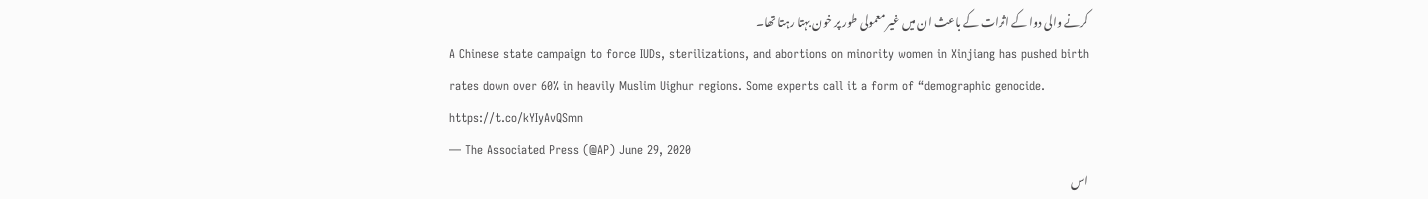کرنے والی دوا کے اثرات کے باعث ان میں غیر معمولی طور پر خون بہتا رہتا تھا۔
A Chinese state campaign to force IUDs, sterilizations, and abortions on minority women in Xinjiang has pushed birth rates down over 60% in heavily Muslim Uighur regions. Some experts call it a form of “demographic genocide. https://t.co/kYIyAvQSmn
— The Associated Press (@AP) June 29, 2020
اس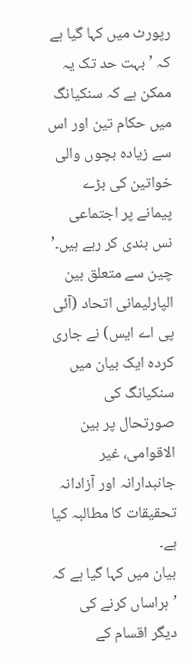رپورٹ میں کہا گیا ہے کہ ’بہت حد تک یہ ممکن ہے کہ سنکیانگ میں حکام تین اور اس سے زیادہ بچوں والی خواتین کی بڑے پیمانے پر اجتماعی نس بندی کر رہے ہیں۔’
چین سے متعلق بین الپارلیمانی اتحاد (آئی پی اے ایس) نے جاری کردہ ایک بیان میں سنکیانگ کی صورتحال پر بین الاقوامی، غیر جانبدارانہ اور آزادانہ تحقیقات کا مطالبہ کیا ہے۔
بیان میں کہا گیا ہے کہ ’ہراساں کرنے کی دیگر اقسام کے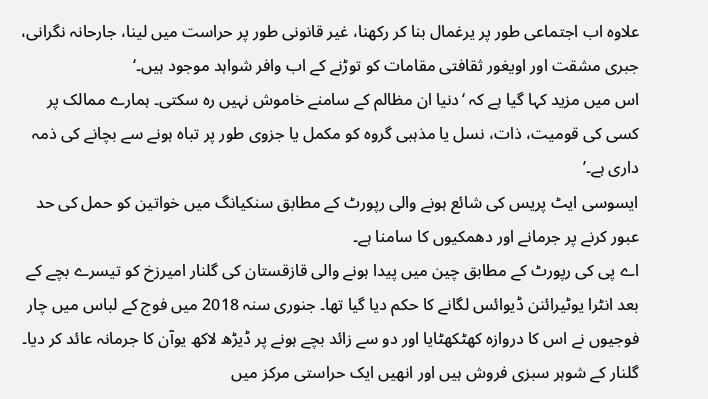علاوہ اب اجتماعی طور پر یرغمال بنا کر رکھنا، غیر قانونی طور پر حراست میں لینا، جارحانہ نگرانی، جبری مشقت اور اویغور ثقافتی مقامات کو توڑنے کے اب وافر شواہد موجود ہیں۔‘
اس میں مزید کہا گیا ہے کہ ‘دنیا ان مظالم کے سامنے خاموش نہیں رہ سکتی۔ ہمارے ممالک پر کسی کی قومیت، ذات، نسل یا مذہبی گروہ کو مکمل یا جزوی طور پر تباہ ہونے سے بچانے کی ذمہ داری ہے۔’
ایسوسی ایٹ پریس کی شائع ہونے والی رپورٹ کے مطابق سنکیانگ میں خواتین کو حمل کی حد عبور کرنے پر جرمانے اور دھمکیوں کا سامنا ہے۔
اے پی کی رپورٹ کے مطابق چین میں پیدا ہونے والی قازقستان کی گلنار امیرزخ کو تیسرے بچے کے بعد انٹرا یوٹیرائنن ڈیوائس لگانے کا حکم دیا گیا تھا۔ جنوری سنہ 2018 میں فوج کے لباس میں چار فوجیوں نے اس کا دروازہ کھٹکھٹایا اور دو سے زائد بچے ہونے پر ڈیڑھ لاکھ یوآن کا جرمانہ عائد کر دیا۔
گلنار کے شوہر سبزی فروش ہیں اور انھیں ایک حراستی مرکز میں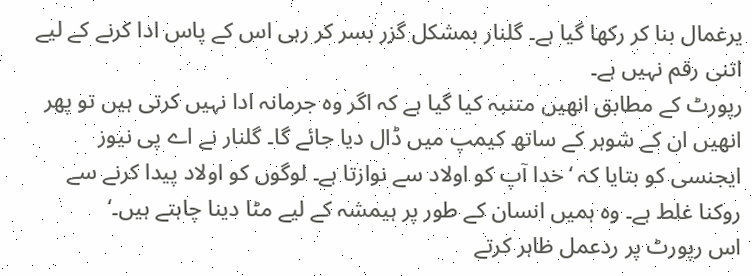یرغمال بنا کر رکھا گیا ہے۔ گلنار بمشکل گزر بسر کر رہی اس کے پاس ادا کرنے کے لیے اتنی رقم نہیں ہے۔
رپورٹ کے مطابق انھیں متنبہ کیا گیا ہے کہ اگر وہ جرمانہ ادا نہیں کرتی ہیں تو پھر انھیں ان کے شوہر کے ساتھ کیمپ میں ڈال دیا جائے گا۔ گلنار نے اے پی نیوز ایجنسی کو بتایا کہ ‘خدا آپ کو اولاد سے نوازتا ہے۔ لوگوں کو اولاد پیدا کرنے سے روکنا غلط ہے۔ وہ ہمیں انسان کے طور پر ہیمشہ کے لیے مٹا دینا چاہتے ہیں۔‘
اس رپورٹ پر ردعمل ظاہر کرتے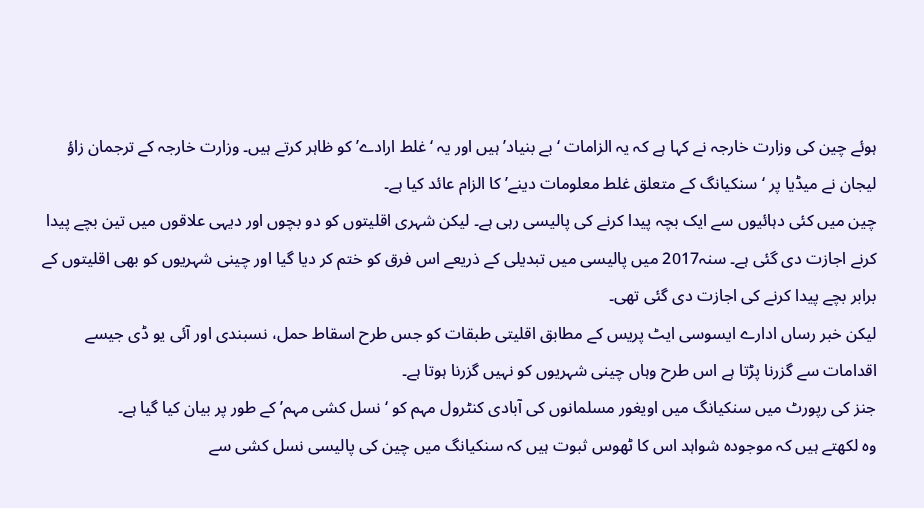ہوئے چین کی وزارت خارجہ نے کہا ہے کہ یہ الزامات ‘بے بنیاد’ ہیں اور یہ ‘غلط ارادے’ کو ظاہر کرتے ہیں۔ وزارت خارجہ کے ترجمان زاؤ لیجان نے میڈیا پر ‘سنکیانگ کے متعلق غلط معلومات دینے’ کا الزام عائد کیا ہے۔
چین میں کئی دہائیوں سے ایک بچہ پیدا کرنے کی پالیسی رہی ہے۔ لیکن شہری اقلیتوں کو دو بچوں اور دیہی علاقوں میں تین بچے پیدا کرنے اجازت دی گئی ہے۔ سنہ2017 میں پالیسی میں تبدیلی کے ذریعے اس فرق کو ختم کر دیا گیا اور چینی شہریوں کو بھی اقلیتوں کے برابر بچے پیدا کرنے کی اجازت دی گئی تھی۔
لیکن خبر رساں ادارے ایسوسی ایٹ پریس کے مطابق اقلیتی طبقات کو جس طرح اسقاط حمل، نسبندی اور آئی یو ڈی جیسے اقدامات سے گزرنا پڑتا ہے اس طرح وہاں چینی شہریوں کو نہیں گزرنا ہوتا ہے۔
جنز کی رپورٹ میں سنکیانگ میں اویغور مسلمانوں کی آبادی کنٹرول مہم کو ‘نسل کشی مہم’ کے طور پر بیان کیا گیا ہے۔
وہ لکھتے ہیں کہ موجودہ شواہد اس کا ٹھوس ثبوت ہیں کہ سنکیانگ میں چین کی پالیسی نسل کشی سے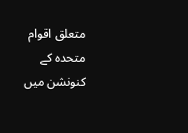متعلق اقوام متحدہ کے کنونشن میں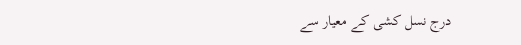درج نسل کشی کے معیار سے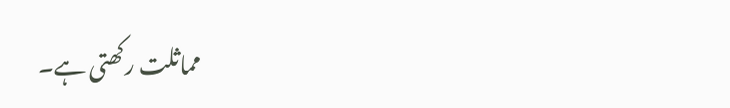مماثلت رکھتی ہے۔